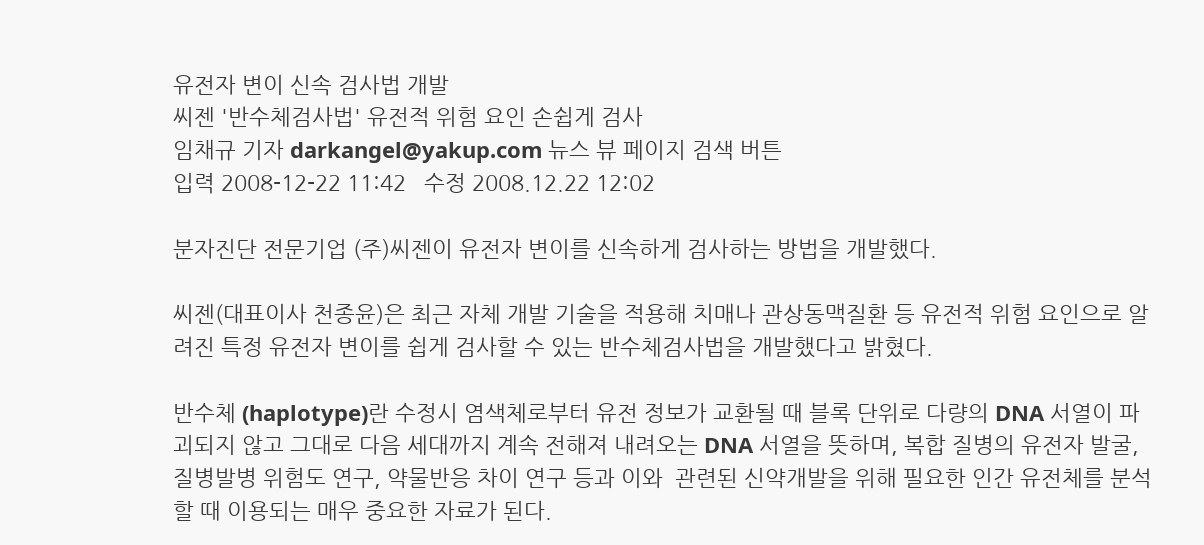유전자 변이 신속 검사법 개발
씨젠 '반수체검사법' 유전적 위험 요인 손쉽게 검사
임채규 기자 darkangel@yakup.com 뉴스 뷰 페이지 검색 버튼
입력 2008-12-22 11:42   수정 2008.12.22 12:02

분자진단 전문기업 (주)씨젠이 유전자 변이를 신속하게 검사하는 방법을 개발했다.

씨젠(대표이사 천종윤)은 최근 자체 개발 기술을 적용해 치매나 관상동맥질환 등 유전적 위험 요인으로 알려진 특정 유전자 변이를 쉽게 검사할 수 있는 반수체검사법을 개발했다고 밝혔다.

반수체 (haplotype)란 수정시 염색체로부터 유전 정보가 교환될 때 블록 단위로 다량의 DNA 서열이 파괴되지 않고 그대로 다음 세대까지 계속 전해져 내려오는 DNA 서열을 뜻하며, 복합 질병의 유전자 발굴, 질병발병 위험도 연구, 약물반응 차이 연구 등과 이와  관련된 신약개발을 위해 필요한 인간 유전체를 분석할 때 이용되는 매우 중요한 자료가 된다.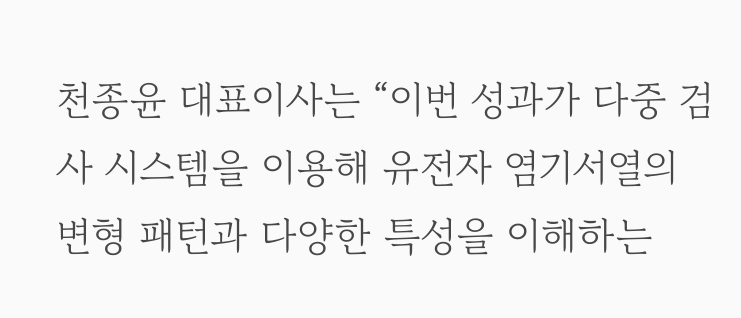천종윤 대표이사는 “이번 성과가 다중 검사 시스템을 이용해 유전자 염기서열의 변형 패턴과 다양한 특성을 이해하는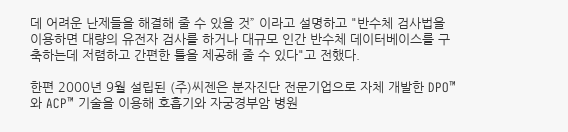데 어려운 난제들을 해결해 줄 수 있을 것” 이라고 설명하고 "반수체 검사법을 이용하면 대량의 유전자 검사를 하거나 대규모 인간 반수체 데이터베이스를 구축하는데 저렴하고 간편한 툴을 제공해 줄 수 있다"고 전했다.

한편 2000년 9월 설립된 (주)씨젠은 분자진단 전문기업으로 자체 개발한 DPO™와 ACP™ 기술을 이용해 호흡기와 자궁경부암 병원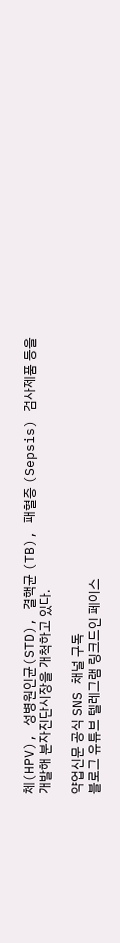체(HPV), 성병원인균(STD), 결핵균 (TB), 패혈증 (Sepsis) 검사제품 등을 개발해 분자진단시장을 개척하고 있다.

약업신문 공식 SNS 채널 구독
블로그 유튜브 텔레그램 링크드인 페이스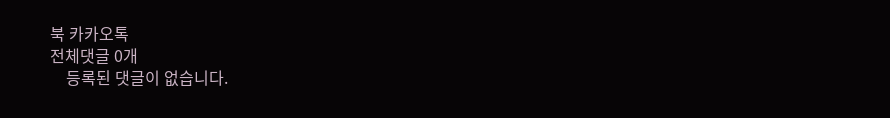북 카카오톡
전체댓글 0개
    등록된 댓글이 없습니다.